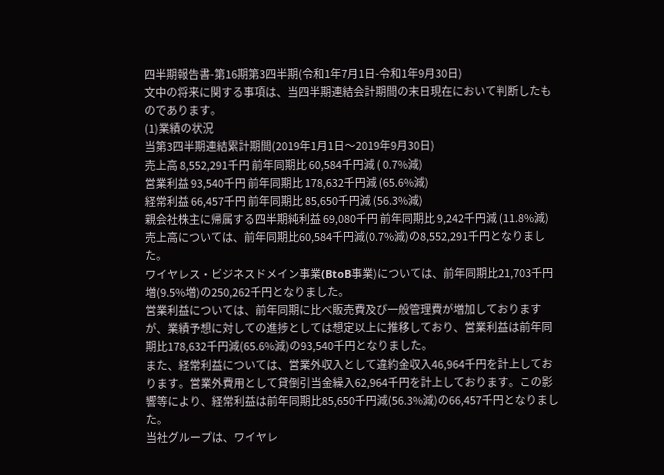四半期報告書-第16期第3四半期(令和1年7月1日-令和1年9月30日)
文中の将来に関する事項は、当四半期連結会計期間の末日現在において判断したものであります。
(1)業績の状況
当第3四半期連結累計期間(2019年1月1日〜2019年9月30日)
売上高 8,552,291千円 前年同期比 60,584千円減 ( 0.7%減)
営業利益 93,540千円 前年同期比 178,632千円減 (65.6%減)
経常利益 66,457千円 前年同期比 85,650千円減 (56.3%減)
親会社株主に帰属する四半期純利益 69,080千円 前年同期比 9,242千円減 (11.8%減)
売上高については、前年同期比60,584千円減(0.7%減)の8,552,291千円となりました。
ワイヤレス・ビジネスドメイン事業(BtoB事業)については、前年同期比21,703千円増(9.5%増)の250,262千円となりました。
営業利益については、前年同期に比べ販売費及び一般管理費が増加しておりますが、業績予想に対しての進捗としては想定以上に推移しており、営業利益は前年同期比178,632千円減(65.6%減)の93,540千円となりました。
また、経常利益については、営業外収入として違約金収入46,964千円を計上しております。営業外費用として貸倒引当金繰入62,964千円を計上しております。この影響等により、経常利益は前年同期比85,650千円減(56.3%減)の66,457千円となりました。
当社グループは、ワイヤレ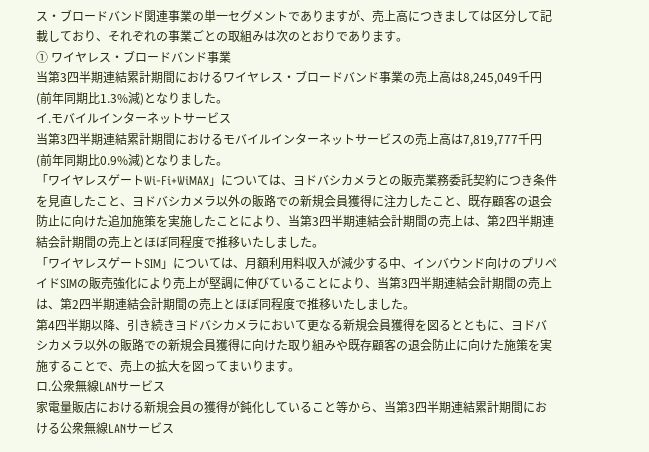ス・ブロードバンド関連事業の単一セグメントでありますが、売上高につきましては区分して記載しており、それぞれの事業ごとの取組みは次のとおりであります。
① ワイヤレス・ブロードバンド事業
当第3四半期連結累計期間におけるワイヤレス・ブロードバンド事業の売上高は8,245,049千円(前年同期比1.3%減)となりました。
イ.モバイルインターネットサービス
当第3四半期連結累計期間におけるモバイルインターネットサービスの売上高は7,819,777千円(前年同期比0.9%減)となりました。
「ワイヤレスゲートWi-Fi+WiMAX」については、ヨドバシカメラとの販売業務委託契約につき条件を見直したこと、ヨドバシカメラ以外の販路での新規会員獲得に注力したこと、既存顧客の退会防止に向けた追加施策を実施したことにより、当第3四半期連結会計期間の売上は、第2四半期連結会計期間の売上とほぼ同程度で推移いたしました。
「ワイヤレスゲートSIM」については、月額利用料収入が減少する中、インバウンド向けのプリペイドSIMの販売強化により売上が堅調に伸びていることにより、当第3四半期連結会計期間の売上は、第2四半期連結会計期間の売上とほぼ同程度で推移いたしました。
第4四半期以降、引き続きヨドバシカメラにおいて更なる新規会員獲得を図るとともに、ヨドバシカメラ以外の販路での新規会員獲得に向けた取り組みや既存顧客の退会防止に向けた施策を実施することで、売上の拡大を図ってまいります。
ロ.公衆無線LANサービス
家電量販店における新規会員の獲得が鈍化していること等から、当第3四半期連結累計期間における公衆無線LANサービス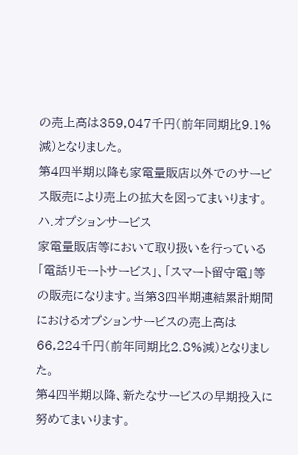の売上高は359,047千円(前年同期比9.1%減)となりました。
第4四半期以降も家電量販店以外でのサービス販売により売上の拡大を図ってまいります。
ハ.オプションサービス
家電量販店等において取り扱いを行っている「電話リモートサービス」、「スマート留守電」等の販売になります。当第3四半期連結累計期間におけるオプションサービスの売上高は66,224千円(前年同期比2.8%減)となりました。
第4四半期以降、新たなサービスの早期投入に努めてまいります。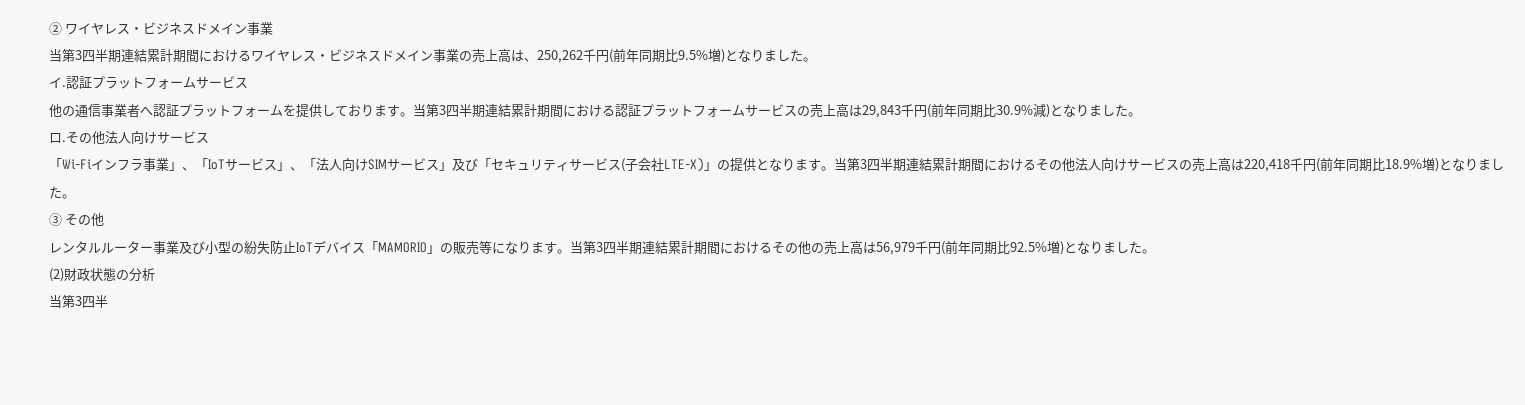② ワイヤレス・ビジネスドメイン事業
当第3四半期連結累計期間におけるワイヤレス・ビジネスドメイン事業の売上高は、250,262千円(前年同期比9.5%増)となりました。
イ.認証プラットフォームサービス
他の通信事業者へ認証プラットフォームを提供しております。当第3四半期連結累計期間における認証プラットフォームサービスの売上高は29,843千円(前年同期比30.9%減)となりました。
ロ.その他法人向けサービス
「Wi-Fiインフラ事業」、「IoTサービス」、「法人向けSIMサービス」及び「セキュリティサービス(子会社LTE-X)」の提供となります。当第3四半期連結累計期間におけるその他法人向けサービスの売上高は220,418千円(前年同期比18.9%増)となりました。
③ その他
レンタルルーター事業及び小型の紛失防止IoTデバイス「MAMORIO」の販売等になります。当第3四半期連結累計期間におけるその他の売上高は56,979千円(前年同期比92.5%増)となりました。
(2)財政状態の分析
当第3四半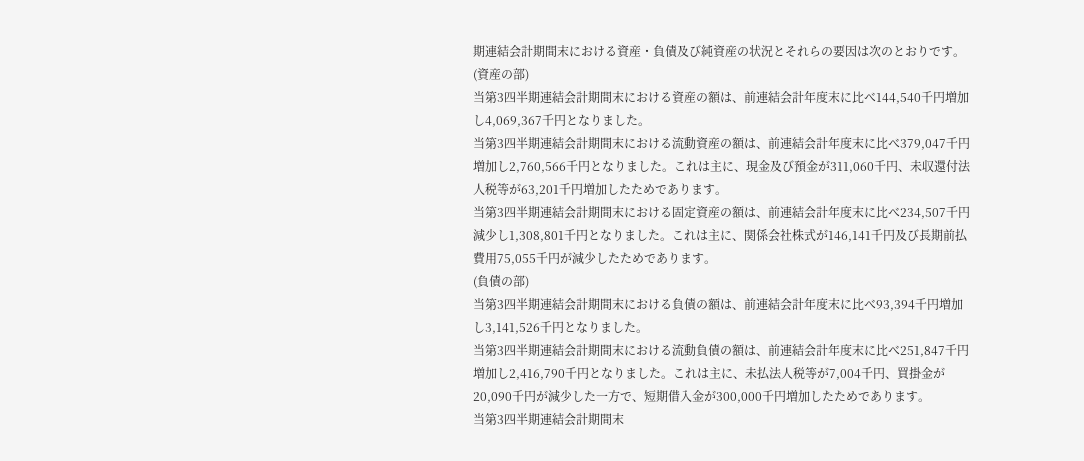期連結会計期間末における資産・負債及び純資産の状況とそれらの要因は次のとおりです。
(資産の部)
当第3四半期連結会計期間末における資産の額は、前連結会計年度末に比べ144,540千円増加し4,069,367千円となりました。
当第3四半期連結会計期間末における流動資産の額は、前連結会計年度末に比べ379,047千円増加し2,760,566千円となりました。これは主に、現金及び預金が311,060千円、未収還付法人税等が63,201千円増加したためであります。
当第3四半期連結会計期間末における固定資産の額は、前連結会計年度末に比べ234,507千円減少し1,308,801千円となりました。これは主に、関係会社株式が146,141千円及び長期前払費用75,055千円が減少したためであります。
(負債の部)
当第3四半期連結会計期間末における負債の額は、前連結会計年度末に比べ93,394千円増加し3,141,526千円となりました。
当第3四半期連結会計期間末における流動負債の額は、前連結会計年度末に比べ251,847千円増加し2,416,790千円となりました。これは主に、未払法人税等が7,004千円、買掛金が20,090千円が減少した一方で、短期借入金が300,000千円増加したためであります。
当第3四半期連結会計期間末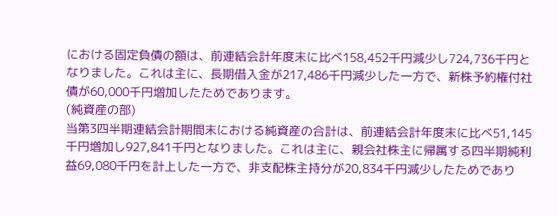における固定負債の額は、前連結会計年度末に比べ158,452千円減少し724,736千円となりました。これは主に、長期借入金が217,486千円減少した一方で、新株予約権付社債が60,000千円増加したためであります。
(純資産の部)
当第3四半期連結会計期間末における純資産の合計は、前連結会計年度末に比べ51,145千円増加し927,841千円となりました。これは主に、親会社株主に帰属する四半期純利益69,080千円を計上した一方で、非支配株主持分が20,834千円減少したためであり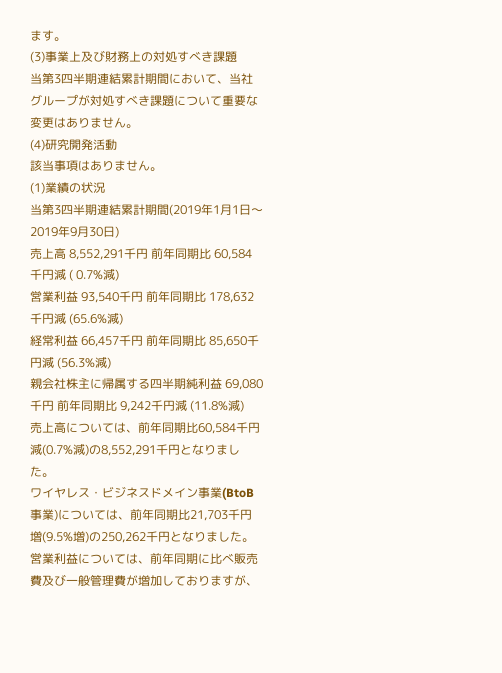ます。
(3)事業上及び財務上の対処すべき課題
当第3四半期連結累計期間において、当社グループが対処すべき課題について重要な変更はありません。
(4)研究開発活動
該当事項はありません。
(1)業績の状況
当第3四半期連結累計期間(2019年1月1日〜2019年9月30日)
売上高 8,552,291千円 前年同期比 60,584千円減 ( 0.7%減)
営業利益 93,540千円 前年同期比 178,632千円減 (65.6%減)
経常利益 66,457千円 前年同期比 85,650千円減 (56.3%減)
親会社株主に帰属する四半期純利益 69,080千円 前年同期比 9,242千円減 (11.8%減)
売上高については、前年同期比60,584千円減(0.7%減)の8,552,291千円となりました。
ワイヤレス・ビジネスドメイン事業(BtoB事業)については、前年同期比21,703千円増(9.5%増)の250,262千円となりました。
営業利益については、前年同期に比べ販売費及び一般管理費が増加しておりますが、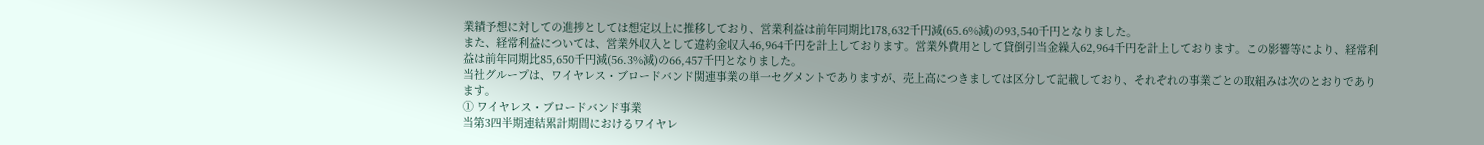業績予想に対しての進捗としては想定以上に推移しており、営業利益は前年同期比178,632千円減(65.6%減)の93,540千円となりました。
また、経常利益については、営業外収入として違約金収入46,964千円を計上しております。営業外費用として貸倒引当金繰入62,964千円を計上しております。この影響等により、経常利益は前年同期比85,650千円減(56.3%減)の66,457千円となりました。
当社グループは、ワイヤレス・ブロードバンド関連事業の単一セグメントでありますが、売上高につきましては区分して記載しており、それぞれの事業ごとの取組みは次のとおりであります。
① ワイヤレス・ブロードバンド事業
当第3四半期連結累計期間におけるワイヤレ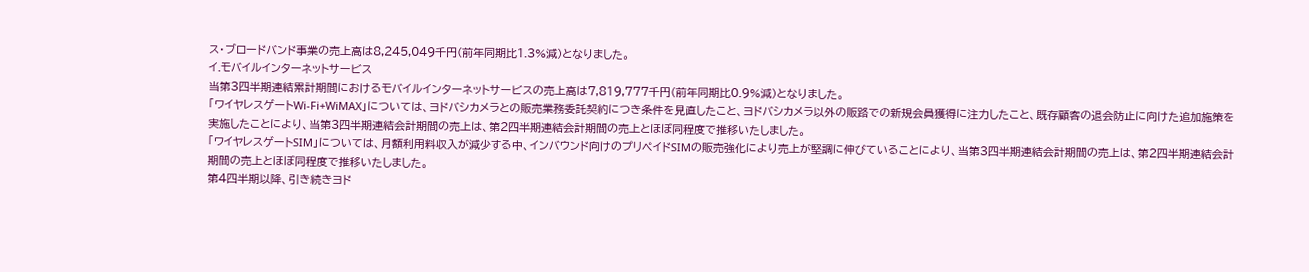ス・ブロードバンド事業の売上高は8,245,049千円(前年同期比1.3%減)となりました。
イ.モバイルインターネットサービス
当第3四半期連結累計期間におけるモバイルインターネットサービスの売上高は7,819,777千円(前年同期比0.9%減)となりました。
「ワイヤレスゲートWi-Fi+WiMAX」については、ヨドバシカメラとの販売業務委託契約につき条件を見直したこと、ヨドバシカメラ以外の販路での新規会員獲得に注力したこと、既存顧客の退会防止に向けた追加施策を実施したことにより、当第3四半期連結会計期間の売上は、第2四半期連結会計期間の売上とほぼ同程度で推移いたしました。
「ワイヤレスゲートSIM」については、月額利用料収入が減少する中、インバウンド向けのプリペイドSIMの販売強化により売上が堅調に伸びていることにより、当第3四半期連結会計期間の売上は、第2四半期連結会計期間の売上とほぼ同程度で推移いたしました。
第4四半期以降、引き続きヨド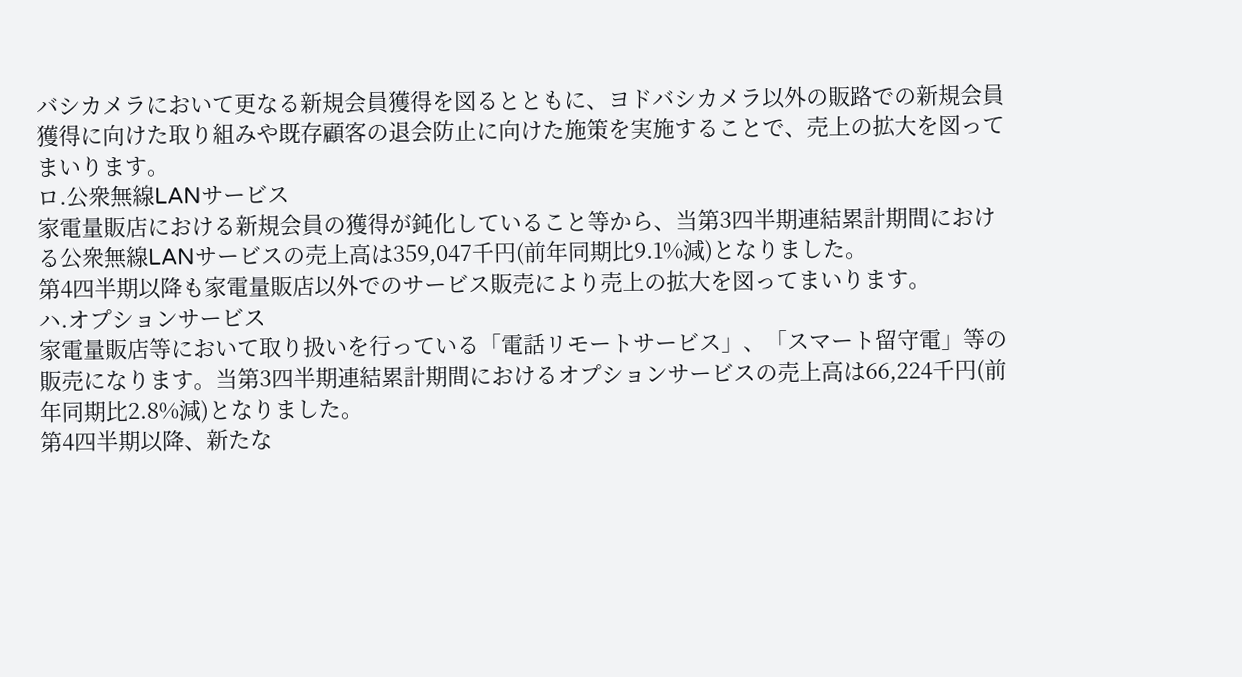バシカメラにおいて更なる新規会員獲得を図るとともに、ヨドバシカメラ以外の販路での新規会員獲得に向けた取り組みや既存顧客の退会防止に向けた施策を実施することで、売上の拡大を図ってまいります。
ロ.公衆無線LANサービス
家電量販店における新規会員の獲得が鈍化していること等から、当第3四半期連結累計期間における公衆無線LANサービスの売上高は359,047千円(前年同期比9.1%減)となりました。
第4四半期以降も家電量販店以外でのサービス販売により売上の拡大を図ってまいります。
ハ.オプションサービス
家電量販店等において取り扱いを行っている「電話リモートサービス」、「スマート留守電」等の販売になります。当第3四半期連結累計期間におけるオプションサービスの売上高は66,224千円(前年同期比2.8%減)となりました。
第4四半期以降、新たな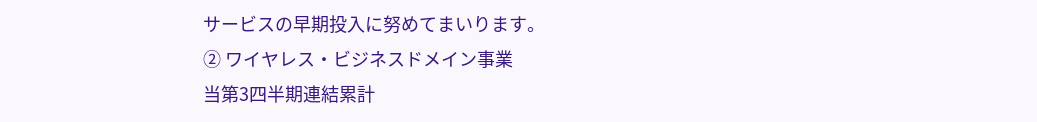サービスの早期投入に努めてまいります。
② ワイヤレス・ビジネスドメイン事業
当第3四半期連結累計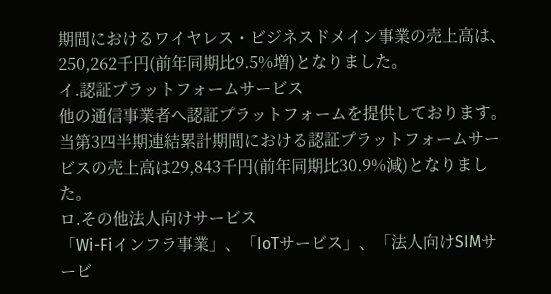期間におけるワイヤレス・ビジネスドメイン事業の売上高は、250,262千円(前年同期比9.5%増)となりました。
イ.認証プラットフォームサービス
他の通信事業者へ認証プラットフォームを提供しております。当第3四半期連結累計期間における認証プラットフォームサービスの売上高は29,843千円(前年同期比30.9%減)となりました。
ロ.その他法人向けサービス
「Wi-Fiインフラ事業」、「IoTサービス」、「法人向けSIMサービ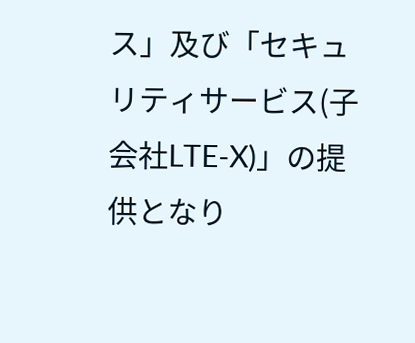ス」及び「セキュリティサービス(子会社LTE-X)」の提供となり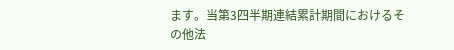ます。当第3四半期連結累計期間におけるその他法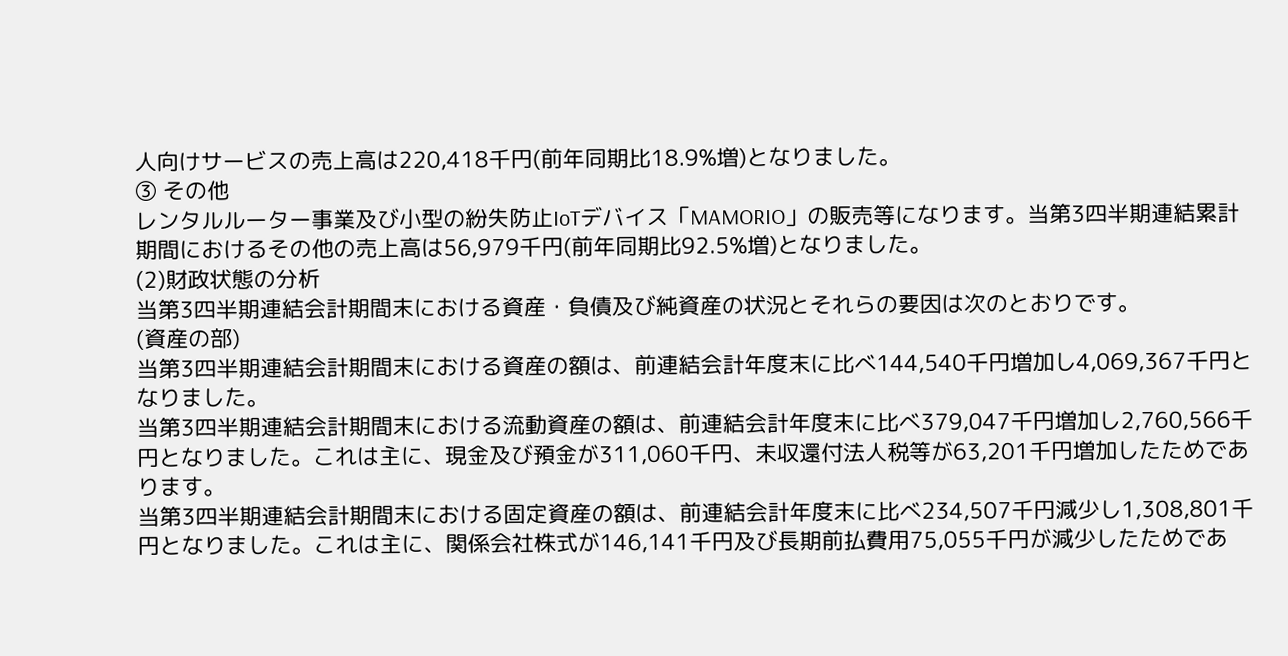人向けサービスの売上高は220,418千円(前年同期比18.9%増)となりました。
③ その他
レンタルルーター事業及び小型の紛失防止IoTデバイス「MAMORIO」の販売等になります。当第3四半期連結累計期間におけるその他の売上高は56,979千円(前年同期比92.5%増)となりました。
(2)財政状態の分析
当第3四半期連結会計期間末における資産・負債及び純資産の状況とそれらの要因は次のとおりです。
(資産の部)
当第3四半期連結会計期間末における資産の額は、前連結会計年度末に比べ144,540千円増加し4,069,367千円となりました。
当第3四半期連結会計期間末における流動資産の額は、前連結会計年度末に比べ379,047千円増加し2,760,566千円となりました。これは主に、現金及び預金が311,060千円、未収還付法人税等が63,201千円増加したためであります。
当第3四半期連結会計期間末における固定資産の額は、前連結会計年度末に比べ234,507千円減少し1,308,801千円となりました。これは主に、関係会社株式が146,141千円及び長期前払費用75,055千円が減少したためであ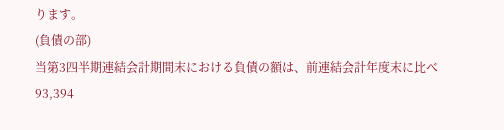ります。
(負債の部)
当第3四半期連結会計期間末における負債の額は、前連結会計年度末に比べ93,394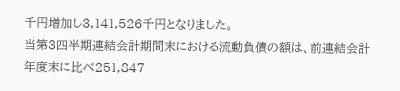千円増加し3,141,526千円となりました。
当第3四半期連結会計期間末における流動負債の額は、前連結会計年度末に比べ251,847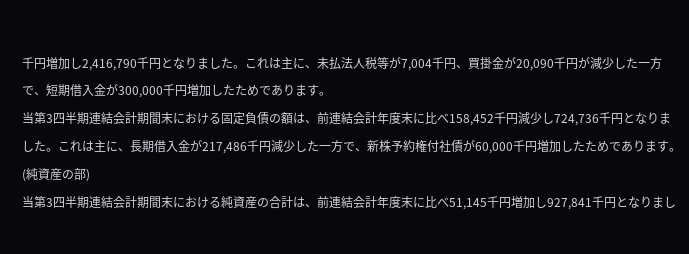千円増加し2,416,790千円となりました。これは主に、未払法人税等が7,004千円、買掛金が20,090千円が減少した一方で、短期借入金が300,000千円増加したためであります。
当第3四半期連結会計期間末における固定負債の額は、前連結会計年度末に比べ158,452千円減少し724,736千円となりました。これは主に、長期借入金が217,486千円減少した一方で、新株予約権付社債が60,000千円増加したためであります。
(純資産の部)
当第3四半期連結会計期間末における純資産の合計は、前連結会計年度末に比べ51,145千円増加し927,841千円となりまし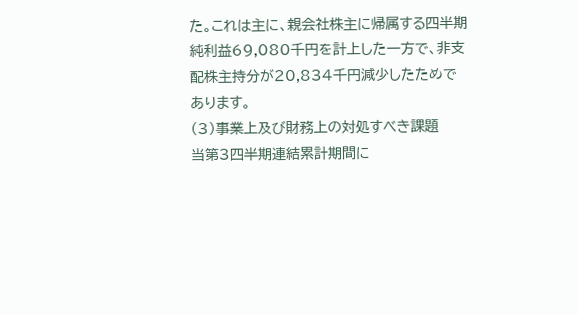た。これは主に、親会社株主に帰属する四半期純利益69,080千円を計上した一方で、非支配株主持分が20,834千円減少したためであります。
(3)事業上及び財務上の対処すべき課題
当第3四半期連結累計期間に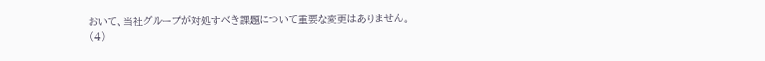おいて、当社グループが対処すべき課題について重要な変更はありません。
(4)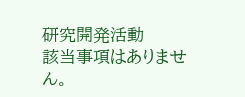研究開発活動
該当事項はありません。